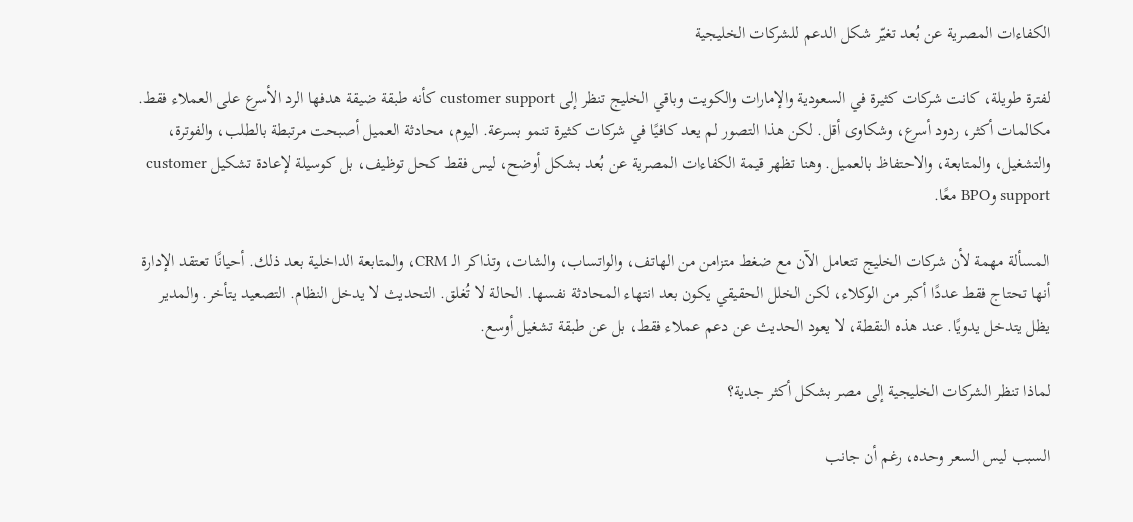الكفاءات المصرية عن بُعد تغيّر شكل الدعم للشركات الخليجية

لفترة طويلة، كانت شركات كثيرة في السعودية والإمارات والكويت وباقي الخليج تنظر إلى customer support كأنه طبقة ضيقة هدفها الرد الأسرع على العملاء فقط. مكالمات أكثر، ردود أسرع، وشكاوى أقل. لكن هذا التصور لم يعد كافيًا في شركات كثيرة تنمو بسرعة. اليوم، محادثة العميل أصبحت مرتبطة بالطلب، والفوترة، والتشغيل، والمتابعة، والاحتفاظ بالعميل. وهنا تظهر قيمة الكفاءات المصرية عن بُعد بشكل أوضح، ليس فقط كحل توظيف، بل كوسيلة لإعادة تشكيل customer support وBPO معًا.

المسألة مهمة لأن شركات الخليج تتعامل الآن مع ضغط متزامن من الهاتف، والواتساب، والشات، وتذاكر الـ CRM، والمتابعة الداخلية بعد ذلك. أحيانًا تعتقد الإدارة أنها تحتاج فقط عددًا أكبر من الوكلاء، لكن الخلل الحقيقي يكون بعد انتهاء المحادثة نفسها. الحالة لا تُغلق. التحديث لا يدخل النظام. التصعيد يتأخر. والمدير يظل يتدخل يدويًا. عند هذه النقطة، لا يعود الحديث عن دعم عملاء فقط، بل عن طبقة تشغيل أوسع.

لماذا تنظر الشركات الخليجية إلى مصر بشكل أكثر جدية؟

السبب ليس السعر وحده، رغم أن جانب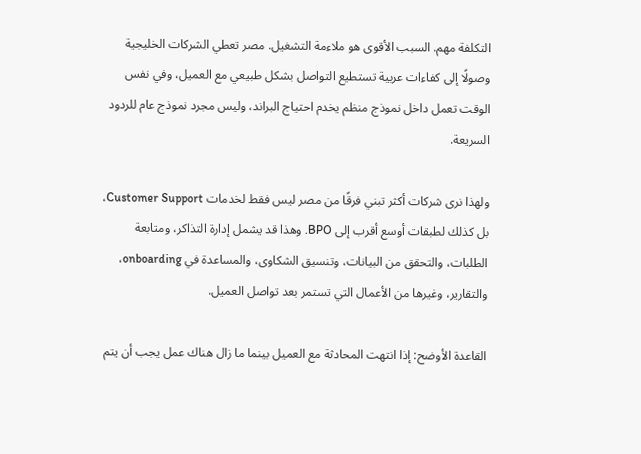التكلفة مهم. السبب الأقوى هو ملاءمة التشغيل. مصر تعطي الشركات الخليجية وصولًا إلى كفاءات عربية تستطيع التواصل بشكل طبيعي مع العميل، وفي نفس الوقت تعمل داخل نموذج منظم يخدم احتياج البراند، وليس مجرد نموذج عام للردود السريعة.

ولهذا نرى شركات أكثر تبني فرقًا من مصر ليس فقط لخدمات Customer Support، بل كذلك لطبقات أوسع أقرب إلى BPO. وهذا قد يشمل إدارة التذاكر، ومتابعة الطلبات، والتحقق من البيانات، وتنسيق الشكاوى، والمساعدة في onboarding، والتقارير، وغيرها من الأعمال التي تستمر بعد تواصل العميل.

القاعدة الأوضح: إذا انتهت المحادثة مع العميل بينما ما زال هناك عمل يجب أن يتم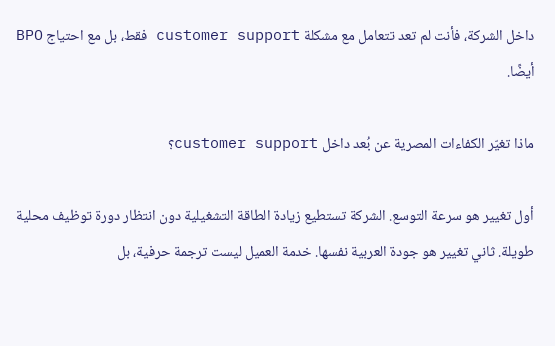داخل الشركة، فأنت لم تعد تتعامل مع مشكلة customer support فقط، بل مع احتياج BPO أيضًا.

ماذا تغيّر الكفاءات المصرية عن بُعد داخل customer support؟

أول تغيير هو سرعة التوسع. الشركة تستطيع زيادة الطاقة التشغيلية دون انتظار دورة توظيف محلية طويلة. ثاني تغيير هو جودة العربية نفسها. خدمة العميل ليست ترجمة حرفية، بل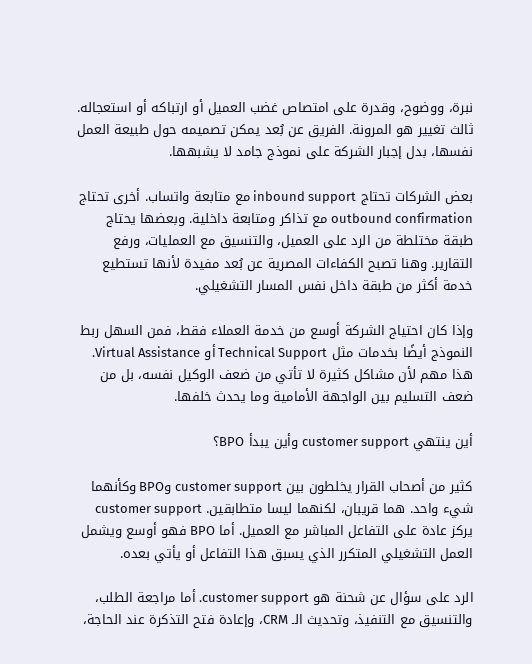نبرة، ووضوح، وقدرة على امتصاص غضب العميل أو ارتباكه أو استعجاله. ثالث تغيير هو المرونة. الفريق عن بُعد يمكن تصميمه حول طبيعة العمل نفسها، بدل إجبار الشركة على نموذج جامد لا يشبهها.

بعض الشركات تحتاج inbound support مع متابعة واتساب. أخرى تحتاج outbound confirmation مع تذاكر ومتابعة داخلية. وبعضها يحتاج طبقة مختلطة من الرد على العميل، والتنسيق مع العمليات، ورفع التقارير. وهنا تصبح الكفاءات المصرية عن بُعد مفيدة لأنها تستطيع خدمة أكثر من طبقة داخل نفس المسار التشغيلي.

وإذا كان احتياج الشركة أوسع من خدمة العملاء فقط، فمن السهل ربط النموذج أيضًا بخدمات مثل Technical Support أو Virtual Assistance. هذا مهم لأن مشاكل كثيرة لا تأتي من ضعف الوكيل نفسه، بل من ضعف التسليم بين الواجهة الأمامية وما يحدث خلفها.

أين ينتهي customer support وأين يبدأ BPO؟

كثير من أصحاب القرار يخلطون بين customer support وBPO وكأنهما شيء واحد. هما قريبان، لكنهما ليسا متطابقين. customer support يركز عادة على التفاعل المباشر مع العميل. أما BPO فهو أوسع ويشمل العمل التشغيلي المتكرر الذي يسبق هذا التفاعل أو يأتي بعده.

الرد على سؤال عن شحنة هو customer support. أما مراجعة الطلب، والتنسيق مع التنفيذ، وتحديث الـ CRM، وإعادة فتح التذكرة عند الحاجة،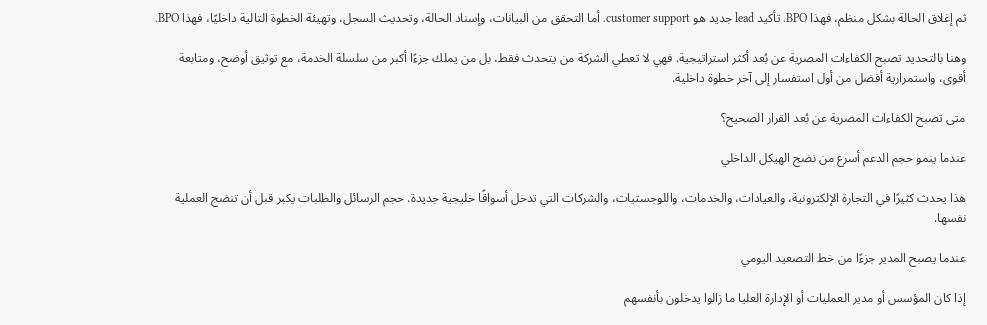ثم إغلاق الحالة بشكل منظم، فهذا BPO. تأكيد lead جديد هو customer support. أما التحقق من البيانات، وإسناد الحالة، وتحديث السجل، وتهيئة الخطوة التالية داخليًا، فهذا BPO.

وهنا بالتحديد تصبح الكفاءات المصرية عن بُعد أكثر استراتيجية. فهي لا تعطي الشركة من يتحدث فقط، بل من يملك جزءًا أكبر من سلسلة الخدمة، مع توثيق أوضح، ومتابعة أقوى، واستمرارية أفضل من أول استفسار إلى آخر خطوة داخلية.

متى تصبح الكفاءات المصرية عن بُعد القرار الصحيح؟

عندما ينمو حجم الدعم أسرع من نضج الهيكل الداخلي

هذا يحدث كثيرًا في التجارة الإلكترونية، والعيادات، والخدمات، واللوجستيات، والشركات التي تدخل أسواقًا خليجية جديدة. حجم الرسائل والطلبات يكبر قبل أن تنضج العملية نفسها.

عندما يصبح المدير جزءًا من خط التصعيد اليومي

إذا كان المؤسس أو مدير العمليات أو الإدارة العليا ما زالوا يدخلون بأنفسهم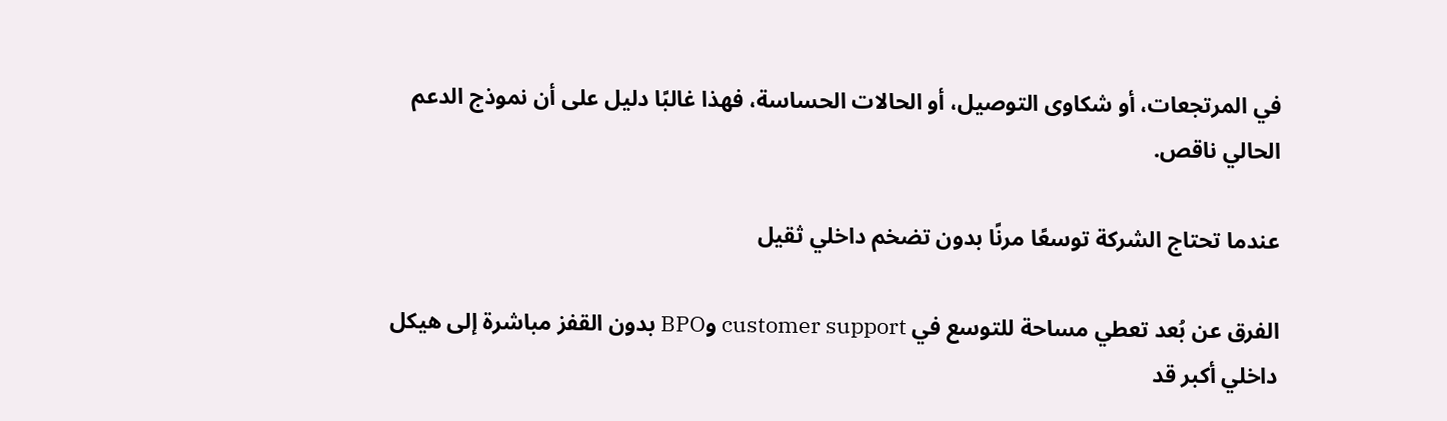في المرتجعات، أو شكاوى التوصيل، أو الحالات الحساسة، فهذا غالبًا دليل على أن نموذج الدعم الحالي ناقص.

عندما تحتاج الشركة توسعًا مرنًا بدون تضخم داخلي ثقيل

الفرق عن بُعد تعطي مساحة للتوسع في customer support وBPO بدون القفز مباشرة إلى هيكل داخلي أكبر قد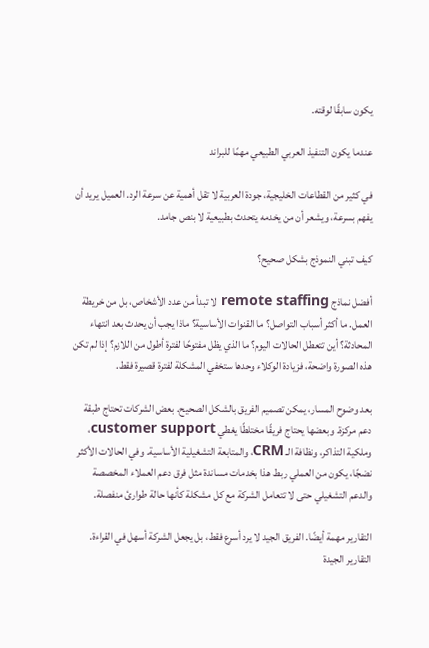يكون سابقًا لوقته.

عندما يكون التنفيذ العربي الطبيعي مهمًا للبراند

في كثير من القطاعات الخليجية، جودة العربية لا تقل أهمية عن سرعة الرد. العميل يريد أن يفهم بسرعة، ويشعر أن من يخدمه يتحدث بطبيعية لا بنص جامد.

كيف تبني النموذج بشكل صحيح؟

أفضل نماذج remote staffing لا تبدأ من عدد الأشخاص، بل من خريطة العمل. ما أكثر أسباب التواصل؟ ما القنوات الأساسية؟ ماذا يجب أن يحدث بعد انتهاء المحادثة؟ أين تتعطل الحالات اليوم؟ ما الذي يظل مفتوحًا لفترة أطول من اللازم؟ إذا لم تكن هذه الصورة واضحة، فزيادة الوكلاء وحدها ستخفي المشكلة لفترة قصيرة فقط.

بعد وضوح المسار، يمكن تصميم الفريق بالشكل الصحيح. بعض الشركات تحتاج طبقة دعم مركزة. وبعضها يحتاج فريقًا مختلطًا يغطي customer support، وملكية التذاكر، ونظافة الـ CRM، والمتابعة التشغيلية الأساسية. وفي الحالات الأكثر نضجًا، يكون من العملي ربط هذا بخدمات مساندة مثل فرق دعم العملاء المخصصة والدعم التشغيلي حتى لا تتعامل الشركة مع كل مشكلة كأنها حالة طوارئ منفصلة.

التقارير مهمة أيضًا. الفريق الجيد لا يرد أسرع فقط، بل يجعل الشركة أسهل في القراءة. التقارير الجيدة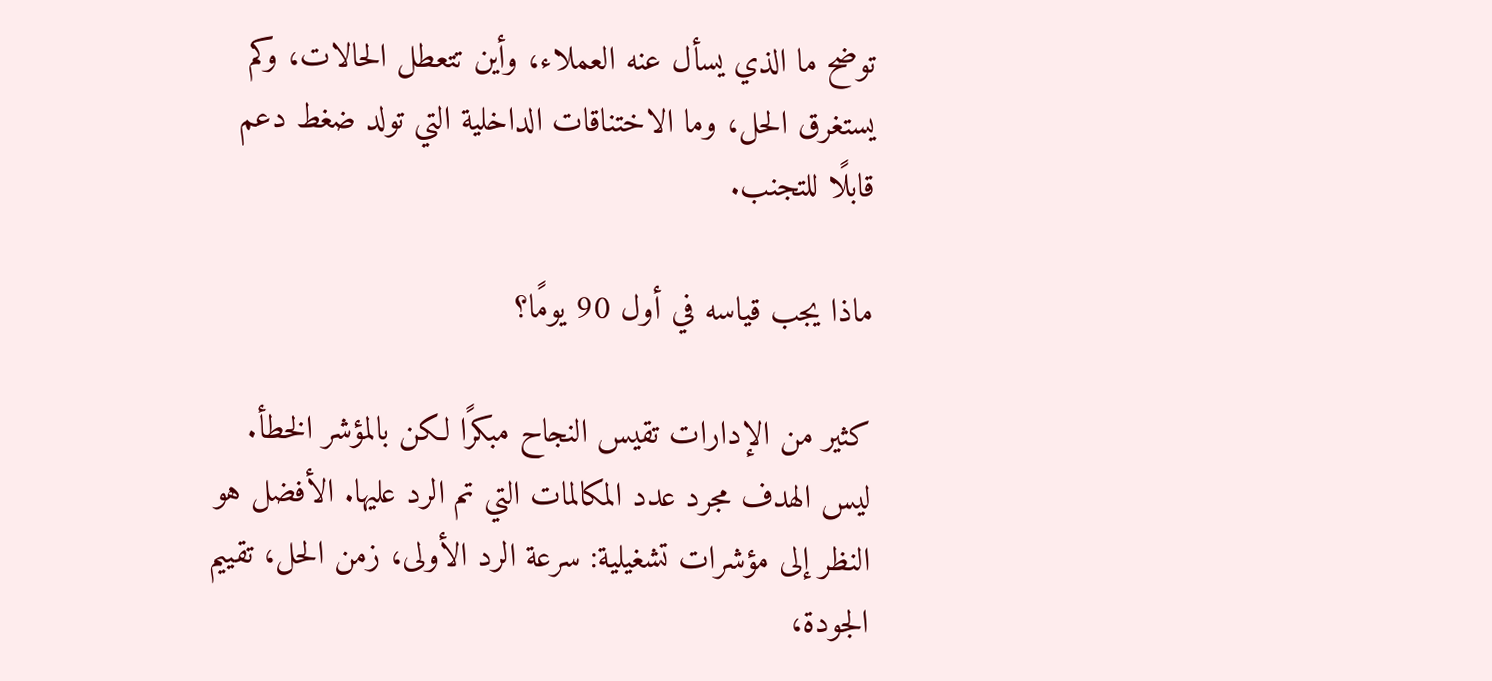توضح ما الذي يسأل عنه العملاء، وأين تتعطل الحالات، وكم يستغرق الحل، وما الاختناقات الداخلية التي تولد ضغط دعم قابلًا للتجنب.

ماذا يجب قياسه في أول 90 يومًا؟

كثير من الإدارات تقيس النجاح مبكرًا لكن بالمؤشر الخطأ. ليس الهدف مجرد عدد المكالمات التي تم الرد عليها. الأفضل هو النظر إلى مؤشرات تشغيلية: سرعة الرد الأولى، زمن الحل، تقييم الجودة،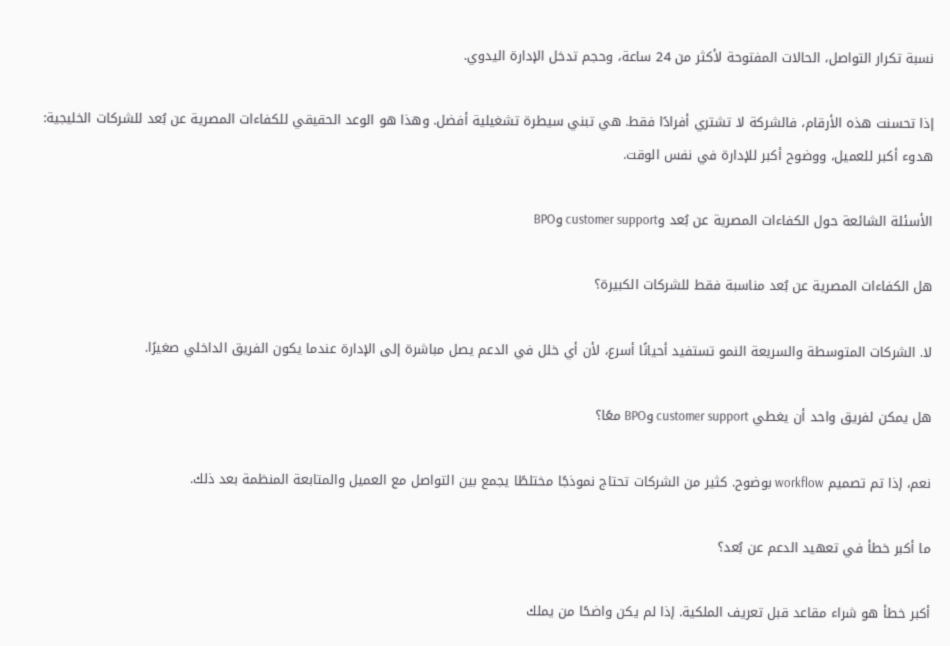نسبة تكرار التواصل، الحالات المفتوحة لأكثر من 24 ساعة، وحجم تدخل الإدارة اليدوي.

إذا تحسنت هذه الأرقام، فالشركة لا تشتري أفرادًا فقط. هي تبني سيطرة تشغيلية أفضل. وهذا هو الوعد الحقيقي للكفاءات المصرية عن بُعد للشركات الخليجية: هدوء أكبر للعميل، ووضوح أكبر للإدارة في نفس الوقت.

الأسئلة الشائعة حول الكفاءات المصرية عن بُعد وcustomer support وBPO

هل الكفاءات المصرية عن بُعد مناسبة فقط للشركات الكبيرة؟

لا. الشركات المتوسطة والسريعة النمو تستفيد أحيانًا أسرع، لأن أي خلل في الدعم يصل مباشرة إلى الإدارة عندما يكون الفريق الداخلي صغيرًا.

هل يمكن لفريق واحد أن يغطي customer support وBPO معًا؟

نعم، إذا تم تصميم workflow بوضوح. كثير من الشركات تحتاج نموذجًا مختلطًا يجمع بين التواصل مع العميل والمتابعة المنظمة بعد ذلك.

ما أكبر خطأ في تعهيد الدعم عن بُعد؟

أكبر خطأ هو شراء مقاعد قبل تعريف الملكية. إذا لم يكن واضحًا من يملك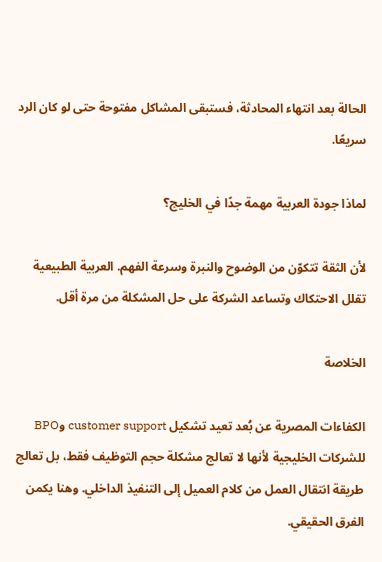الحالة بعد انتهاء المحادثة، فستبقى المشاكل مفتوحة حتى لو كان الرد سريعًا.

لماذا جودة العربية مهمة جدًا في الخليج؟

لأن الثقة تتكوّن من الوضوح والنبرة وسرعة الفهم. العربية الطبيعية تقلل الاحتكاك وتساعد الشركة على حل المشكلة من مرة أقل.

الخلاصة

الكفاءات المصرية عن بُعد تعيد تشكيل customer support وBPO للشركات الخليجية لأنها لا تعالج مشكلة حجم التوظيف فقط، بل تعالج طريقة انتقال العمل من كلام العميل إلى التنفيذ الداخلي. وهنا يكمن الفرق الحقيقي.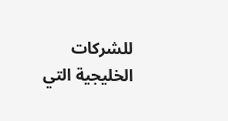للشركات الخليجية التي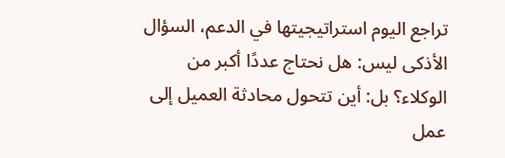تراجع اليوم استراتيجيتها في الدعم، السؤال الأذكى ليس: هل نحتاج عددًا أكبر من الوكلاء؟ بل: أين تتحول محادثة العميل إلى عمل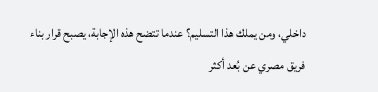داخلي، ومن يملك هذا التسليم؟ عندما تتضح هذه الإجابة، يصبح قرار بناء فريق مصري عن بُعد أكثر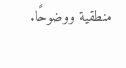منطقية ووضوحًا.